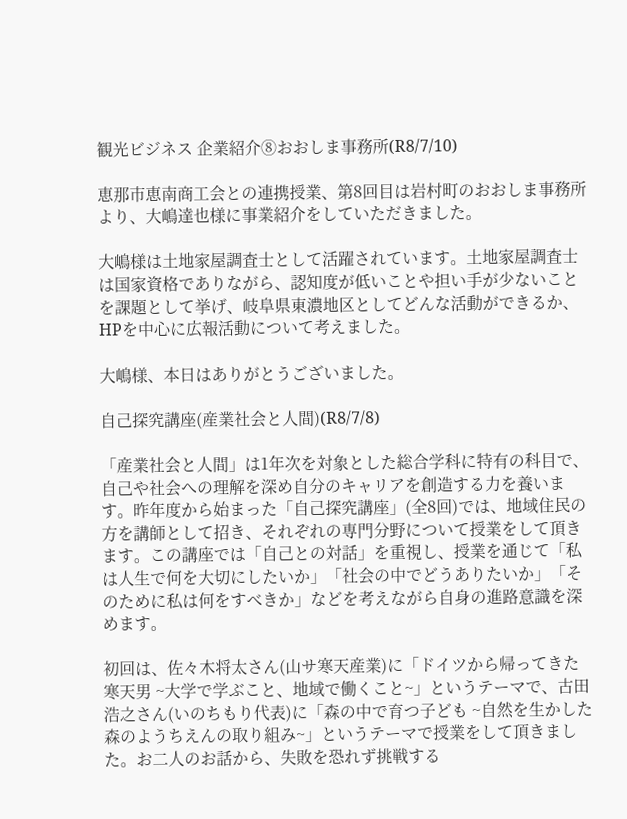観光ビジネス 企業紹介⑧おおしま事務所(R8/7/10)

恵那市恵南商工会との連携授業、第8回目は岩村町のおおしま事務所より、大嶋達也様に事業紹介をしていただきました。

大嶋様は土地家屋調査士として活躍されています。土地家屋調査士は国家資格でありながら、認知度が低いことや担い手が少ないことを課題として挙げ、岐阜県東濃地区としてどんな活動ができるか、HPを中心に広報活動について考えました。

大嶋様、本日はありがとうございました。

自己探究講座(産業社会と人間)(R8/7/8)

「産業社会と人間」は1年次を対象とした総合学科に特有の科目で、自己や社会への理解を深め自分のキャリアを創造する力を養います。昨年度から始まった「自己探究講座」(全8回)では、地域住民の方を講師として招き、それぞれの専門分野について授業をして頂きます。この講座では「自己との対話」を重視し、授業を通じて「私は人生で何を大切にしたいか」「社会の中でどうありたいか」「そのために私は何をすべきか」などを考えながら自身の進路意識を深めます。

初回は、佐々木将太さん(山サ寒天産業)に「ドイツから帰ってきた寒天男 ~大学で学ぶこと、地域で働くこと~」というテーマで、古田浩之さん(いのちもり代表)に「森の中で育つ子ども ~自然を生かした森のようちえんの取り組み~」というテーマで授業をして頂きました。お二人のお話から、失敗を恐れず挑戦する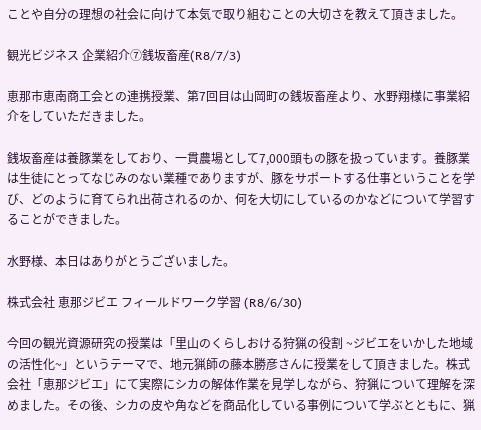ことや自分の理想の社会に向けて本気で取り組むことの大切さを教えて頂きました。

観光ビジネス 企業紹介⑦銭坂畜産(R8/7/3)

恵那市恵南商工会との連携授業、第7回目は山岡町の銭坂畜産より、水野翔様に事業紹介をしていただきました。

銭坂畜産は養豚業をしており、一貫農場として7,000頭もの豚を扱っています。養豚業は生徒にとってなじみのない業種でありますが、豚をサポートする仕事ということを学び、どのように育てられ出荷されるのか、何を大切にしているのかなどについて学習することができました。

水野様、本日はありがとうございました。

株式会社 恵那ジビエ フィールドワーク学習 (R8/6/30)

今回の観光資源研究の授業は「里山のくらしおける狩猟の役割 ~ジビエをいかした地域の活性化~」というテーマで、地元猟師の藤本勝彦さんに授業をして頂きました。株式会社「恵那ジビエ」にて実際にシカの解体作業を見学しながら、狩猟について理解を深めました。その後、シカの皮や角などを商品化している事例について学ぶとともに、猟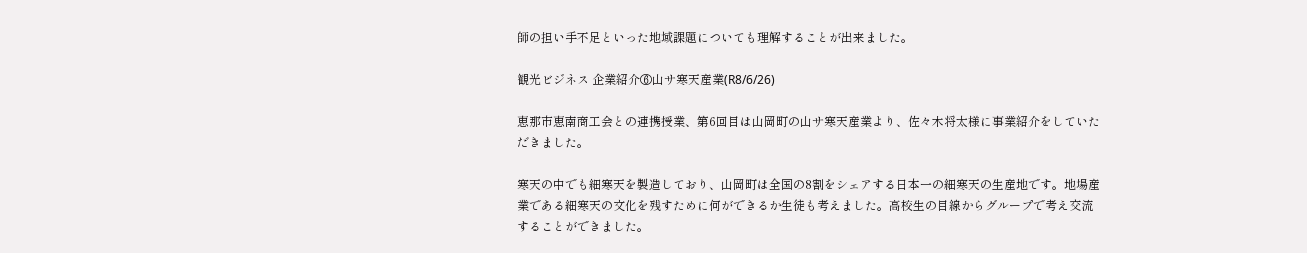師の担い手不足といった地域課題についても理解することが出来ました。

観光ビジネス 企業紹介⑥山サ寒天産業(R8/6/26)

恵那市恵南商工会との連携授業、第6回目は山岡町の山サ寒天産業より、佐々木将太様に事業紹介をしていただきました。

寒天の中でも細寒天を製造しており、山岡町は全国の8割をシェアする日本一の細寒天の生産地です。地場産業である細寒天の文化を残すために何ができるか生徒も考えました。高校生の目線からグループで考え交流することができました。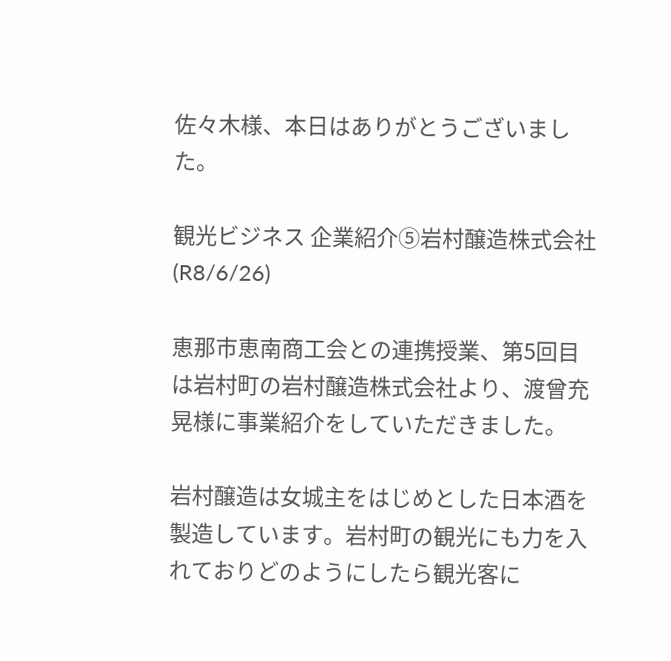佐々木様、本日はありがとうございました。

観光ビジネス 企業紹介⑤岩村醸造株式会社(R8/6/26)

恵那市恵南商工会との連携授業、第5回目は岩村町の岩村醸造株式会社より、渡曾充晃様に事業紹介をしていただきました。

岩村醸造は女城主をはじめとした日本酒を製造しています。岩村町の観光にも力を入れておりどのようにしたら観光客に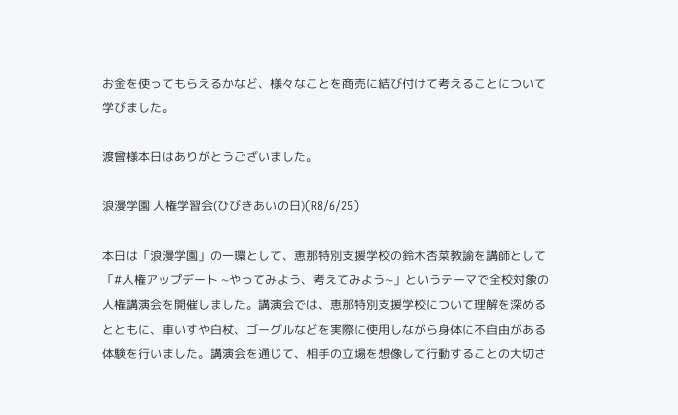お金を使ってもらえるかなど、様々なことを商売に結び付けて考えることについて学びました。

渡曾様本日はありがとうございました。

浪漫学園 人権学習会(ひびきあいの日)(R8/6/25)

本日は「浪漫学園」の一環として、恵那特別支援学校の鈴木杏菜教諭を講師として「#人権アップデート ~やってみよう、考えてみよう~」というテーマで全校対象の人権講演会を開催しました。講演会では、恵那特別支援学校について理解を深めるとともに、車いすや白杖、ゴーグルなどを実際に使用しながら身体に不自由がある体験を行いました。講演会を通じて、相手の立場を想像して行動することの大切さ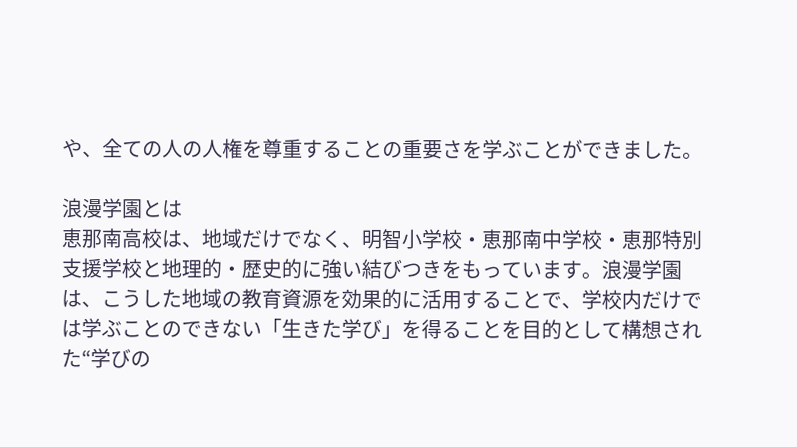や、全ての人の人権を尊重することの重要さを学ぶことができました。

浪漫学園とは
恵那南高校は、地域だけでなく、明智小学校・恵那南中学校・恵那特別支援学校と地理的・歴史的に強い結びつきをもっています。浪漫学園は、こうした地域の教育資源を効果的に活用することで、学校内だけでは学ぶことのできない「生きた学び」を得ることを目的として構想された“学びの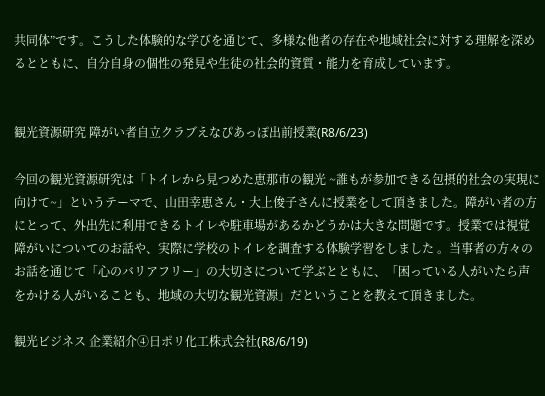共同体”です。こうした体験的な学びを通じて、多様な他者の存在や地域社会に対する理解を深めるとともに、自分自身の個性の発見や生徒の社会的資質・能力を育成しています。


観光資源研究 障がい者自立クラブえなぴあっぽ出前授業(R8/6/23)

今回の観光資源研究は「トイレから見つめた恵那市の観光 ~誰もが参加できる包摂的社会の実現に向けて~」というテーマで、山田幸恵さん・大上俊子さんに授業をして頂きました。障がい者の方にとって、外出先に利用できるトイレや駐車場があるかどうかは大きな問題です。授業では視覚障がいについてのお話や、実際に学校のトイレを調査する体験学習をしました 。当事者の方々のお話を通じて「心のバリアフリー」の大切さについて学ぶとともに、「困っている人がいたら声をかける人がいることも、地域の大切な観光資源」だということを教えて頂きました。

観光ビジネス 企業紹介④日ポリ化工株式会社(R8/6/19)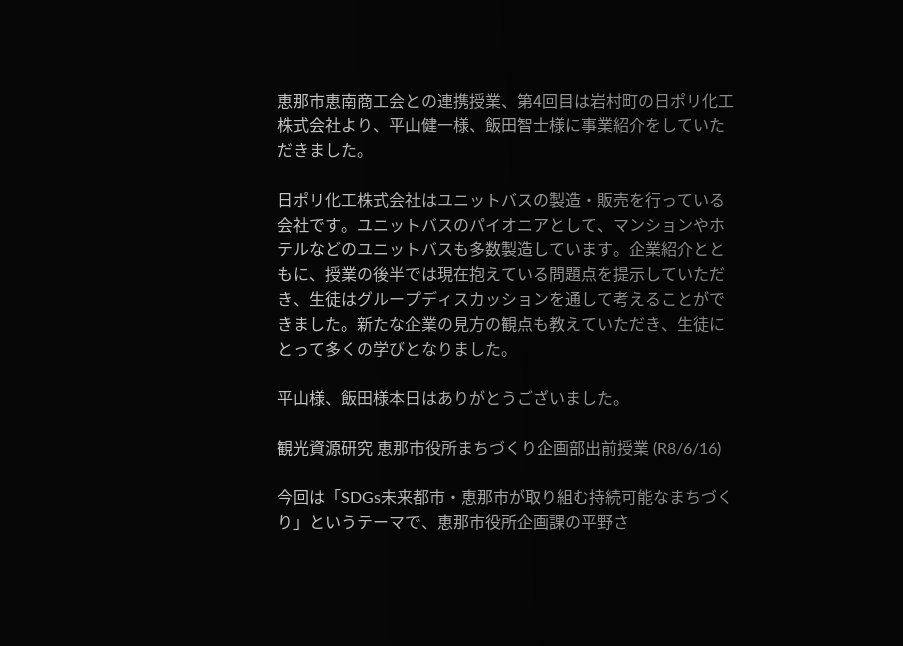恵那市恵南商工会との連携授業、第4回目は岩村町の日ポリ化工株式会社より、平山健一様、飯田智士様に事業紹介をしていただきました。

日ポリ化工株式会社はユニットバスの製造・販売を行っている会社です。ユニットバスのパイオニアとして、マンションやホテルなどのユニットバスも多数製造しています。企業紹介とともに、授業の後半では現在抱えている問題点を提示していただき、生徒はグループディスカッションを通して考えることができました。新たな企業の見方の観点も教えていただき、生徒にとって多くの学びとなりました。

平山様、飯田様本日はありがとうございました。

観光資源研究 恵那市役所まちづくり企画部出前授業 (R8/6/16)

今回は「SDGs未来都市・恵那市が取り組む持続可能なまちづくり」というテーマで、恵那市役所企画課の平野さ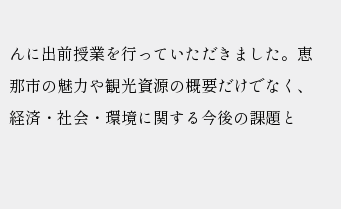んに出前授業を行っていただきました。恵那市の魅力や観光資源の概要だけでなく、経済・社会・環境に関する今後の課題と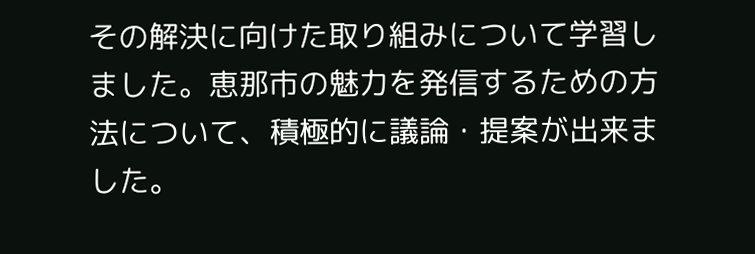その解決に向けた取り組みについて学習しました。恵那市の魅力を発信するための方法について、積極的に議論・提案が出来ました。